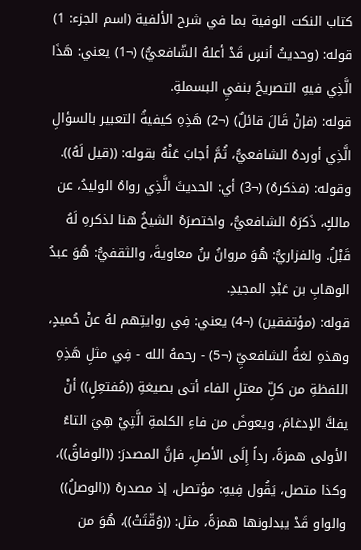كتاب النكت الوفية بما في شرح الألفية (اسم الجزء: 1)
قوله: (وحديثُ أنسٍ قَدْ أعلهُ الشّافعيُّ) (¬1) يعني: هَذَا الَّذِي فيهِ التصريحُ بنفيِ البسملةِ.
قوله: (فإنْ قَالَ قائلٌ) (¬2) هَذِهِ كيفيةُ التعبير بالسؤالِ الَّذِي أوردهُ الشافعيُّ، ثُمَّ أجابَ عَنْهُ بقوله: ((قيل لَهُ)).
وقوله: (فذكرهُ) (¬3) أي: الحديثَ الَّذِي رواهُ الوليدُ، عن مالكٍ، ذَكرَهُ الشافعيُّ، واختصرَهُ الشيخُ هنا لذكرهِ لَهُ قَبْلُ. والفزاريُّ: هُوَ مروانُ بنُ معاويةَ، والثقفيُّ: هُوَ عبدُ الوهابِ بن عَبْدِ المجيدِ.
قوله: (مؤتفقين) (¬4) يعني: فِي روايتِهم لهُ عنْ حُميدٍ، وهذهِ لغةُ الشافعيِّ (¬5) - رحمهُ الله - فِي مثلِ هَذِهِ اللفظةِ من كلِّ معتلٍ الفاء أتى بصيغةِ ((مُفتعِلٍ)) أنْ يفكَّ الإدغامَ، ويعوضَ من فاءِ الكلمةِ الَّتِيْ هِيَ التاءُ الأولى همزةً، رداً إِلَى الأصلِ، فإنَّ المصدرَ: ((الوفاقُ))، وكذا متصل، يَقُول فِيهِ: مؤتصل، إذ مصدرهُ ((الوصلُ)) والواو قَدْ يبدلونها همزةً، مثل: ((وُقّتَتْ))، هُوَ من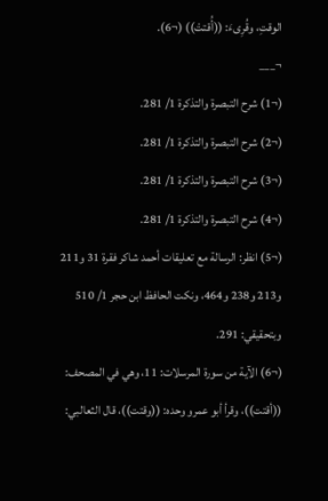الوقتِ، وقُرِىءَ: ((أُقتتْ)) (¬6).
¬___
(¬1) شرح التبصرة والتذكرة 1/ 281.
(¬2) شرح التبصرة والتذكرة 1/ 281.
(¬3) شرح التبصرة والتذكرة 1/ 281.
(¬4) شرح التبصرة والتذكرة 1/ 281.
(¬5) انظر: الرسالة مع تعليقات أحمد شاكر فقرة 31 و211 و213 و238 و464، ونكت الحافظ ابن حجر 1/ 510 وبتحقيقي: 291.
(¬6) الآية من سورة المرسلات: 11، وهي في المصحف: ((أقتت))، وقرأ أبو عمرو وحده: ((وقتت))، قال الثعالبي: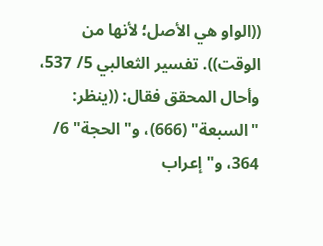((الواو هي الأصل؛ لأنها من الوقت)). تفسير الثعالبي 5/ 537، وأحال المحقق فقال: ((ينظر: "السبعة" (666)، و"الحجة" 6/ 364، و"إعراب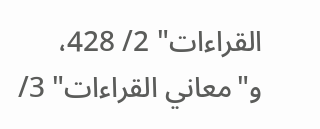القراءات" 2/ 428، و"معاني القراءات" 3/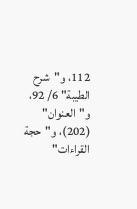112، و"شرح الطيبة" 6/ 92، و"العنوان" (202)، و"حجة القراءات"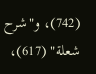(742)، و"شرح شعلة" (617)،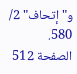و"إتحاف" 2/ 580.
الصفحة 512